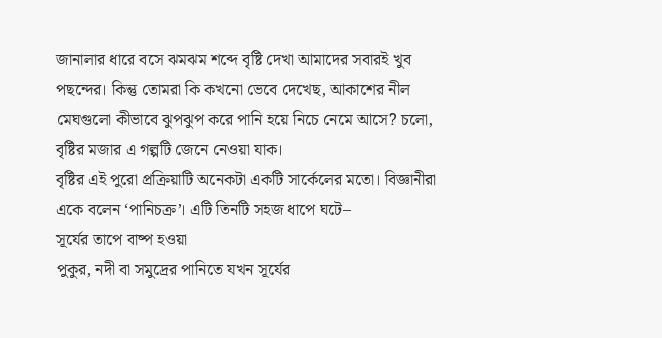জানালার ধারে বসে ঝমঝম শব্দে বৃষ্টি দেখা আমাদের সবারই খুব পছন্দের। কিন্তু তোমরা কি কখনো ভেবে দেখেছ, আকাশের নীল মেঘগুলো কীভাবে ঝুপঝুপ করে পানি হয়ে নিচে নেমে আসে? চলো, বৃষ্টির মজার এ গল্পটি জেনে নেওয়া যাক।
বৃষ্টির এই পুরো প্রক্রিয়াটি অনেকটা একটি সার্কেলের মতো। বিজ্ঞানীরা একে বলেন ‘পানিচক্র’। এটি তিনটি সহজ ধাপে ঘটে–
সূর্যের তাপে বাষ্প হওয়া
পুকুর, নদী বা সমুদ্রের পানিতে যখন সূর্যের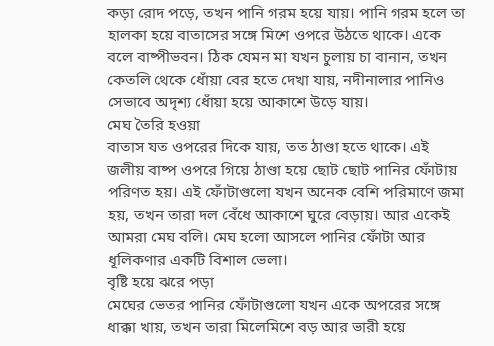কড়া রোদ পড়ে, তখন পানি গরম হয়ে যায়। পানি গরম হলে তা হালকা হয়ে বাতাসের সঙ্গে মিশে ওপরে উঠতে থাকে। একে বলে বাষ্পীভবন। ঠিক যেমন মা যখন চুলায় চা বানান, তখন কেতলি থেকে ধোঁয়া বের হতে দেখা যায়, নদীনালার পানিও সেভাবে অদৃশ্য ধোঁয়া হয়ে আকাশে উড়ে যায়।
মেঘ তৈরি হওয়া
বাতাস যত ওপরের দিকে যায়, তত ঠাণ্ডা হতে থাকে। এই জলীয় বাষ্প ওপরে গিয়ে ঠাণ্ডা হয়ে ছোট ছোট পানির ফোঁটায় পরিণত হয়। এই ফোঁটাগুলো যখন অনেক বেশি পরিমাণে জমা হয়, তখন তারা দল বেঁধে আকাশে ঘুরে বেড়ায়। আর একেই আমরা মেঘ বলি। মেঘ হলো আসলে পানির ফোঁটা আর ধূলিকণার একটি বিশাল ভেলা।
বৃষ্টি হয়ে ঝরে পড়া
মেঘের ভেতর পানির ফোঁটাগুলো যখন একে অপরের সঙ্গে ধাক্কা খায়, তখন তারা মিলেমিশে বড় আর ভারী হয়ে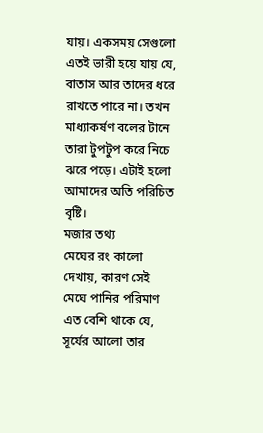যায়। একসময় সেগুলো এতই ভারী হয়ে যায় যে, বাতাস আর তাদের ধরে রাখতে পারে না। তখন মাধ্যাকর্ষণ বলের টানে তারা টুপটুপ করে নিচে ঝরে পড়ে। এটাই হলো আমাদের অতি পরিচিত বৃষ্টি।
মজার তথ্য
মেঘের রং কালো দেখায়, কারণ সেই মেঘে পানির পরিমাণ এত বেশি থাকে যে, সূর্যের আলো তার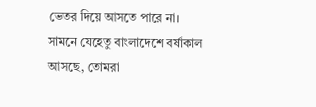ভেতর দিয়ে আসতে পারে না।
সামনে যেহেতু বাংলাদেশে বর্ষাকাল আসছে, তোমরা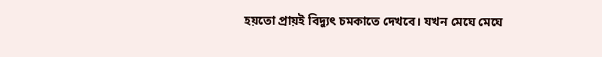হয়তো প্রায়ই বিদ্যুৎ চমকাতে দেখবে। যখন মেঘে মেঘে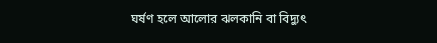ঘর্ষণ হলে আলোর ঝলকানি বা বিদ্যুৎ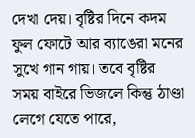দেখা দেয়। বৃষ্টির দিনে কদম ফুল ফোটে আর ব্যাঙেরা মনের সুখে গান গায়। তবে বৃষ্টির সময় বাইরে ভিজলে কিন্তু ঠাণ্ডা লেগে যেতে পারে,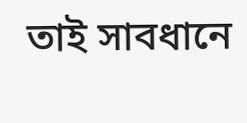তাই সাবধানে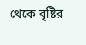থেকে বৃষ্টির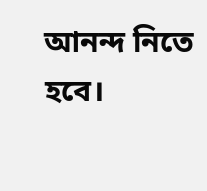আনন্দ নিতে হবে।